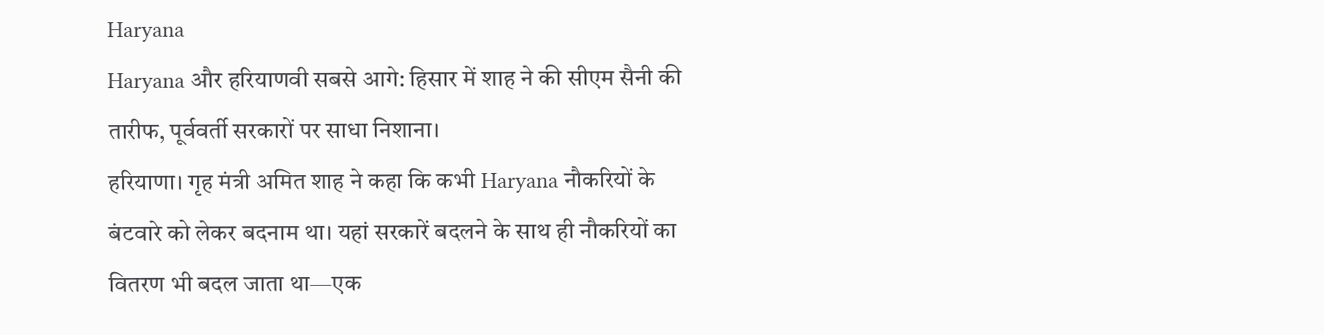Haryana
Haryana और हरियाणवी सबसे आगे: हिसार में शाह ने की सीएम सैनी की तारीफ, पूर्ववर्ती सरकारों पर साधा निशाना।
हरियाणा। गृह मंत्री अमित शाह ने कहा कि कभी Haryana नौकरियों के बंटवारे को लेकर बदनाम था। यहां सरकारें बदलने के साथ ही नौकरियों का वितरण भी बदल जाता था—एक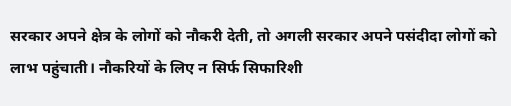सरकार अपने क्षेत्र के लोगों को नौकरी देती, तो अगली सरकार अपने पसंदीदा लोगों को लाभ पहुंचाती। नौकरियों के लिए न सिर्फ सिफारिशी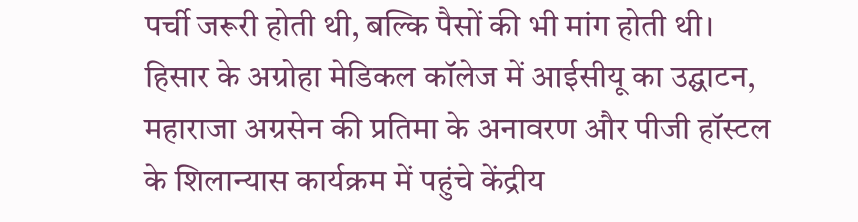पर्ची जरूरी होती थी, बल्कि पैसों की भी मांग होती थी।
हिसार के अग्रोहा मेडिकल कॉलेज में आईसीयू का उद्घाटन, महाराजा अग्रसेन की प्रतिमा के अनावरण और पीजी हॉस्टल के शिलान्यास कार्यक्रम में पहुंचे केंद्रीय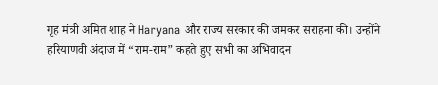गृह मंत्री अमित शाह ने Haryana और राज्य सरकार की जमकर सराहना की। उन्होंने हरियाणवी अंदाज में “राम-राम” कहते हुए सभी का अभिवादन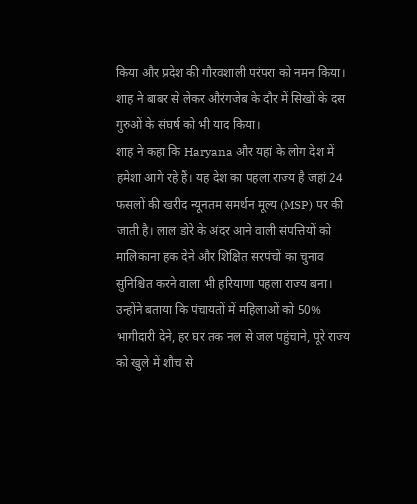किया और प्रदेश की गौरवशाली परंपरा को नमन किया। शाह ने बाबर से लेकर औरंगजेब के दौर में सिखों के दस गुरुओं के संघर्ष को भी याद किया।
शाह ने कहा कि Haryana और यहां के लोग देश में हमेशा आगे रहे हैं। यह देश का पहला राज्य है जहां 24 फसलों की खरीद न्यूनतम समर्थन मूल्य (MSP) पर की जाती है। लाल डोरे के अंदर आने वाली संपत्तियों को मालिकाना हक देने और शिक्षित सरपंचों का चुनाव सुनिश्चित करने वाला भी हरियाणा पहला राज्य बना।
उन्होंने बताया कि पंचायतों में महिलाओं को 50% भागीदारी देने, हर घर तक नल से जल पहुंचाने, पूरे राज्य को खुले में शौच से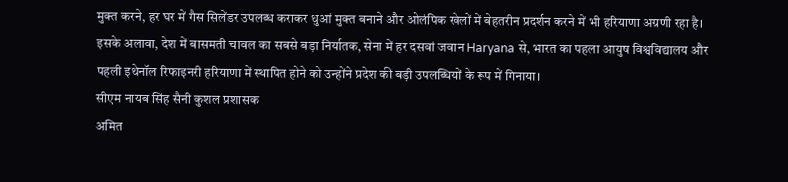मुक्त करने, हर घर में गैस सिलेंडर उपलब्ध कराकर धुआं मुक्त बनाने और ओलंपिक खेलों में बेहतरीन प्रदर्शन करने में भी हरियाणा अग्रणी रहा है। इसके अलावा, देश में बासमती चावल का सबसे बड़ा निर्यातक, सेना में हर दसवां जवान Haryana से, भारत का पहला आयुष विश्वविद्यालय और पहली इथेनॉल रिफाइनरी हरियाणा में स्थापित होने को उन्होंने प्रदेश की बड़ी उपलब्धियों के रूप में गिनाया।
सीएम नायब सिंह सैनी कुशल प्रशासक
अमित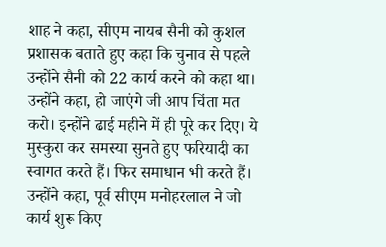शाह ने कहा, सीएम नायब सैनी को कुशल प्रशासक बताते हुए कहा कि चुनाव से पहले उन्होंने सैनी को 22 कार्य करने को कहा था। उन्होंने कहा, हो जाएंगे जी आप चिंता मत करो। इन्होंने ढाई महीने में ही पूरे कर दिए। ये मुस्कुरा कर समस्या सुनते हुए फरियादी का स्वागत करते हैं। फिर समाधान भी करते हैं। उन्होंने कहा, पूर्व सीएम मनोहरलाल ने जो कार्य शुरू किए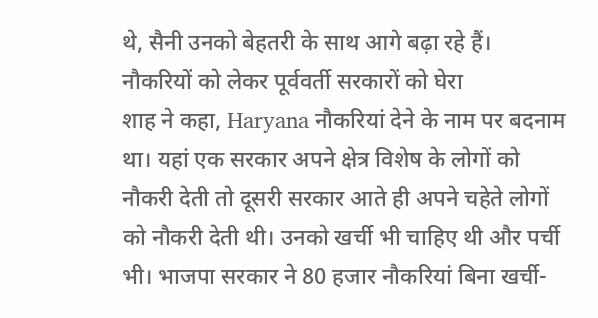थे, सैनी उनको बेहतरी के साथ आगे बढ़ा रहे हैं।
नौकरियों को लेकर पूर्ववर्ती सरकारों को घेरा
शाह ने कहा, Haryana नौकरियां देने के नाम पर बदनाम था। यहां एक सरकार अपने क्षेत्र विशेष के लोगों को नौकरी देती तो दूसरी सरकार आते ही अपने चहेते लोगों को नौकरी देती थी। उनको खर्ची भी चाहिए थी और पर्ची भी। भाजपा सरकार ने 80 हजार नौकरियां बिना खर्ची-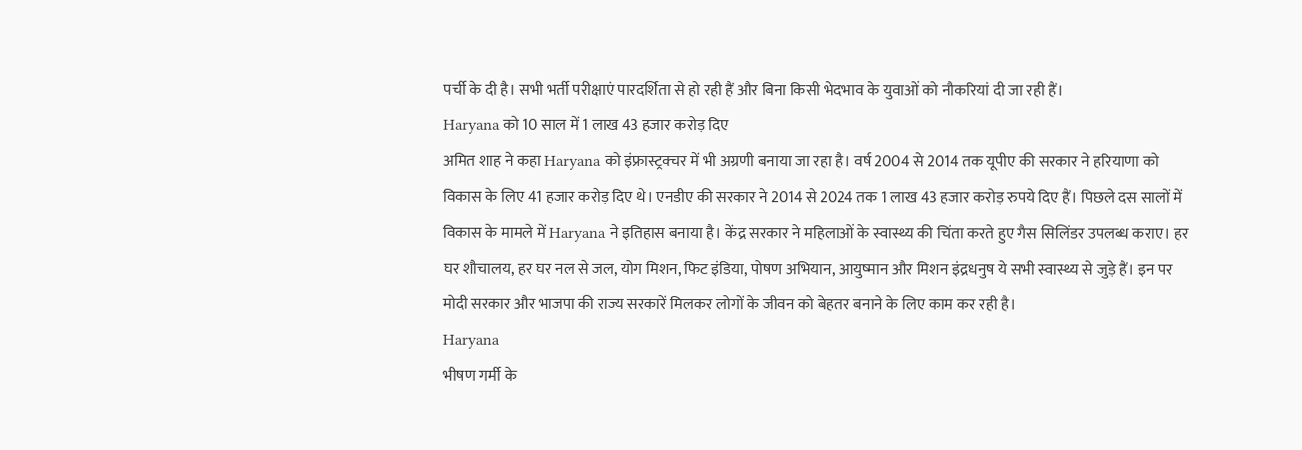पर्ची के दी है। सभी भर्ती परीक्षाएं पारदर्शिता से हो रही हैं और बिना किसी भेदभाव के युवाओं को नौकरियां दी जा रही हैं।
Haryana को 10 साल में 1 लाख 43 हजार करोड़ दिए
अमित शाह ने कहा Haryana को इंफ्रास्ट्रक्चर में भी अग्रणी बनाया जा रहा है। वर्ष 2004 से 2014 तक यूपीए की सरकार ने हरियाणा को विकास के लिए 41 हजार करोड़ दिए थे। एनडीए की सरकार ने 2014 से 2024 तक 1 लाख 43 हजार करोड़ रुपये दिए हैं। पिछले दस सालों में विकास के मामले में Haryana ने इतिहास बनाया है। केंद्र सरकार ने महिलाओं के स्वास्थ्य की चिंता करते हुए गैस सिलिंडर उपलब्ध कराए। हर घर शौचालय, हर घर नल से जल, योग मिशन, फिट इंडिया, पोषण अभियान, आयुष्मान और मिशन इंद्रधनुष ये सभी स्वास्थ्य से जुड़े हैं। इन पर मोदी सरकार और भाजपा की राज्य सरकारें मिलकर लोगों के जीवन को बेहतर बनाने के लिए काम कर रही है।
Haryana
भीषण गर्मी के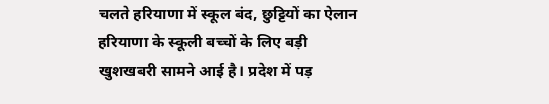चलते हरियाणा में स्कूल बंद, छुट्टियों का ऐलान
हरियाणा के स्कूली बच्चों के लिए बड़ी खुशखबरी सामने आई है। प्रदेश में पड़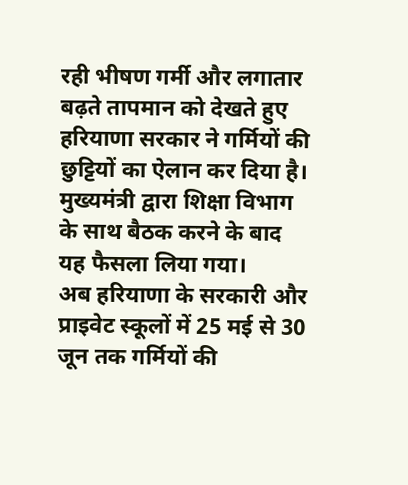रही भीषण गर्मी और लगातार बढ़ते तापमान को देखते हुए हरियाणा सरकार ने गर्मियों की छुट्टियों का ऐलान कर दिया है। मुख्यमंत्री द्वारा शिक्षा विभाग के साथ बैठक करने के बाद यह फैसला लिया गया।
अब हरियाणा के सरकारी और प्राइवेट स्कूलों में 25 मई से 30 जून तक गर्मियों की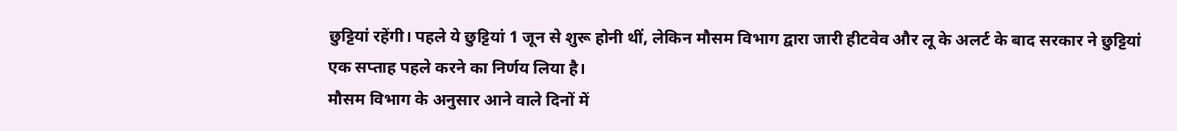छुट्टियां रहेंगी। पहले ये छुट्टियां 1 जून से शुरू होनी थीं, लेकिन मौसम विभाग द्वारा जारी हीटवेव और लू के अलर्ट के बाद सरकार ने छुट्टियां एक सप्ताह पहले करने का निर्णय लिया है।
मौसम विभाग के अनुसार आने वाले दिनों में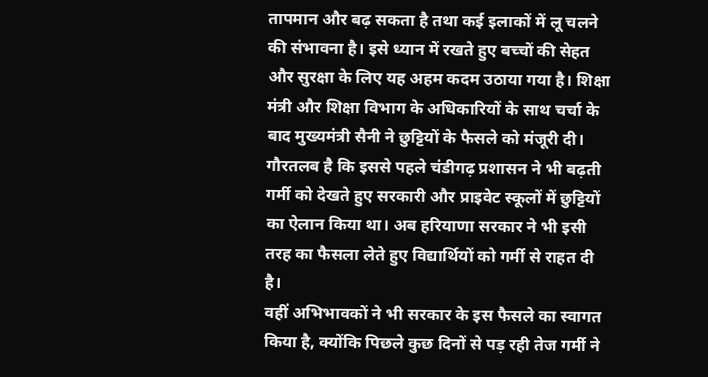तापमान और बढ़ सकता है तथा कई इलाकों में लू चलने की संभावना है। इसे ध्यान में रखते हुए बच्चों की सेहत और सुरक्षा के लिए यह अहम कदम उठाया गया है। शिक्षा मंत्री और शिक्षा विभाग के अधिकारियों के साथ चर्चा के बाद मुख्यमंत्री सैनी ने छुट्टियों के फैसले को मंजूरी दी।
गौरतलब है कि इससे पहले चंडीगढ़ प्रशासन ने भी बढ़ती गर्मी को देखते हुए सरकारी और प्राइवेट स्कूलों में छुट्टियों का ऐलान किया था। अब हरियाणा सरकार ने भी इसी तरह का फैसला लेते हुए विद्यार्थियों को गर्मी से राहत दी है।
वहीं अभिभावकों ने भी सरकार के इस फैसले का स्वागत किया है, क्योंकि पिछले कुछ दिनों से पड़ रही तेज गर्मी ने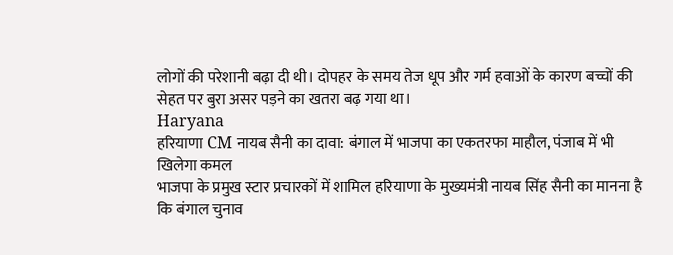लोगों की परेशानी बढ़ा दी थी। दोपहर के समय तेज धूप और गर्म हवाओं के कारण बच्चों की सेहत पर बुरा असर पड़ने का खतरा बढ़ गया था।
Haryana
हरियाणा CM नायब सैनी का दावा: बंगाल में भाजपा का एकतरफा माहौल, पंजाब में भी खिलेगा कमल
भाजपा के प्रमुख स्टार प्रचारकों में शामिल हरियाणा के मुख्यमंत्री नायब सिंह सैनी का मानना है कि बंगाल चुनाव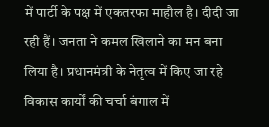में पार्टी के पक्ष में एकतरफा माहौल है। दीदी जा रही हैं। जनता ने कमल खिलाने का मन बना लिया है। प्रधानमंत्री के नेतृत्व में किए जा रहे विकास कार्यों की चर्चा बंगाल में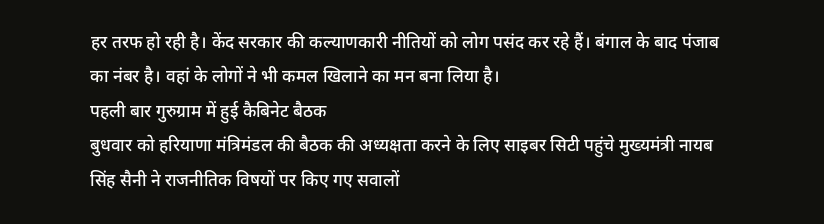हर तरफ हो रही है। केंद सरकार की कल्याणकारी नीतियों को लोग पसंद कर रहे हैं। बंगाल के बाद पंजाब का नंबर है। वहां के लोगों ने भी कमल खिलाने का मन बना लिया है।
पहली बार गुरुग्राम में हुई कैबिनेट बैठक
बुधवार को हरियाणा मंत्रिमंडल की बैठक की अध्यक्षता करने के लिए साइबर सिटी पहुंचे मुख्यमंत्री नायब सिंह सैनी ने राजनीतिक विषयों पर किए गए सवालों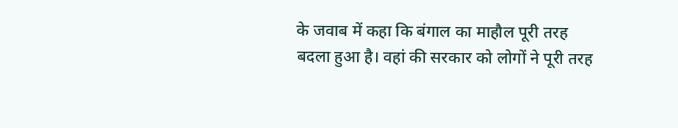के जवाब में कहा कि बंगाल का माहौल पूरी तरह बदला हुआ है। वहां की सरकार को लोगों ने पूरी तरह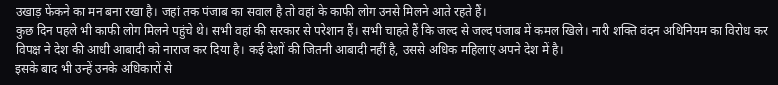उखाड़ फेंकने का मन बना रखा है। जहां तक पंजाब का सवाल है तो वहां के काफी लोग उनसे मिलने आते रहते हैं।
कुछ दिन पहले भी काफी लोग मिलने पहुंचे थे। सभी वहां की सरकार से परेशान हैं। सभी चाहते हैं कि जल्द से जल्द पंजाब में कमल खिले। नारी शक्ति वंदन अधिनियम का विरोध कर विपक्ष ने देश की आधी आबादी को नाराज कर दिया है। कई देशों की जितनी आबादी नहीं है, उससे अधिक महिलाएं अपने देश में है।
इसके बाद भी उन्हें उनके अधिकारों से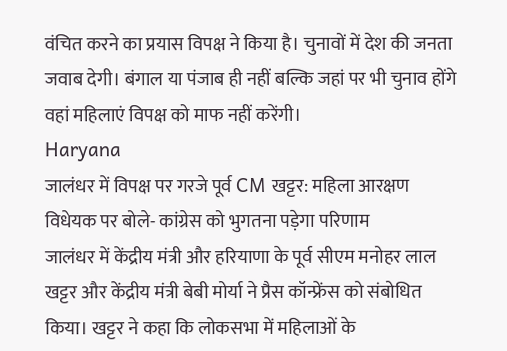वंचित करने का प्रयास विपक्ष ने किया है। चुनावों में देश की जनता जवाब देगी। बंगाल या पंजाब ही नहीं बल्कि जहां पर भी चुनाव होंगे वहां महिलाएं विपक्ष को माफ नहीं करेंगी।
Haryana
जालंधर में विपक्ष पर गरजे पूर्व CM खट्टर: महिला आरक्षण विधेयक पर बोले- कांग्रेस को भुगतना पड़ेगा परिणाम
जालंधर में केंद्रीय मंत्री और हरियाणा के पूर्व सीएम मनोहर लाल खट्टर और केंद्रीय मंत्री बेबी मोर्या ने प्रैस कॉन्फ्रेंस को संबोधित किया। खट्टर ने कहा कि लोकसभा में महिलाओं के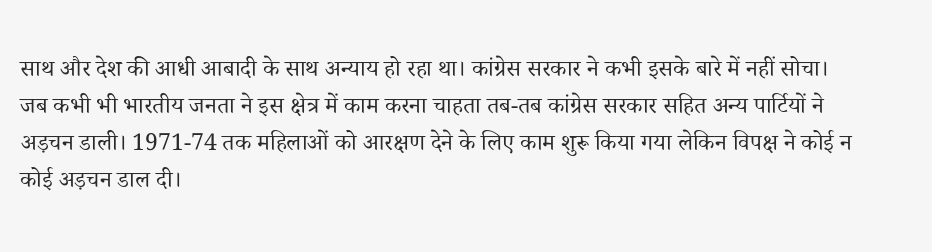साथ और देश की आधी आबादी के साथ अन्याय हो रहा था। कांग्रेस सरकार ने कभी इसके बारे में नहीं सोचा।
जब कभी भी भारतीय जनता ने इस क्षेत्र में काम करना चाहता तब-तब कांग्रेस सरकार सहित अन्य पार्टियों ने अड़चन डाली। 1971-74 तक महिलाओं को आरक्षण देने के लिए काम शुरू किया गया लेकिन विपक्ष ने कोई न कोई अड़चन डाल दी।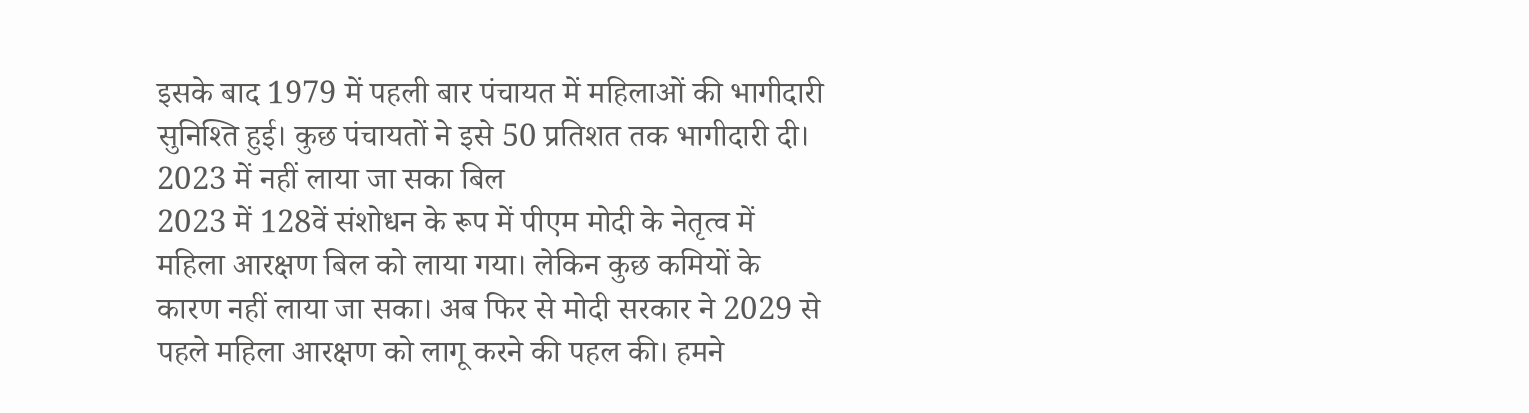इसके बाद 1979 में पहली बार पंचायत में महिलाओं की भागीदारी सुनिश्ति हुई। कुछ पंचायतों ने इसे 50 प्रतिशत तक भागीदारी दी।
2023 में नहीं लाया जा सका बिल
2023 में 128वें संशोधन के रूप में पीएम मोदी के नेतृत्व में महिला आरक्षण बिल को लाया गया। लेकिन कुछ कमियों के कारण नहीं लाया जा सका। अब फिर से मोदी सरकार ने 2029 से पहले महिला आरक्षण को लागू करने की पहल की। हमने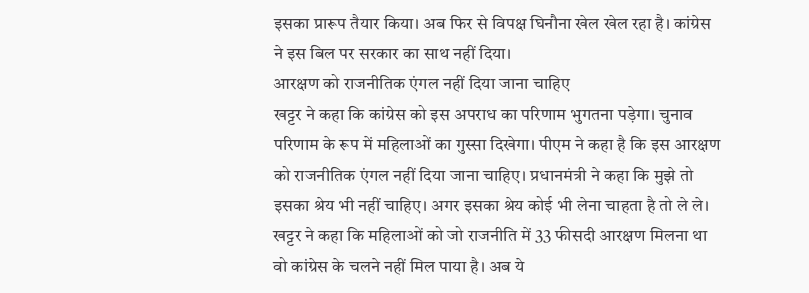इसका प्रारूप तैयार किया। अब फिर से विपक्ष घिनौना खेल खेल रहा है। कांग्रेस ने इस बिल पर सरकार का साथ नहीं दिया।
आरक्षण को राजनीतिक एंगल नहीं दिया जाना चाहिए
खट्टर ने कहा कि कांग्रेस को इस अपराध का परिणाम भुगतना पड़ेगा। चुनाव परिणाम के रूप में महिलाओं का गुस्सा दिखेगा। पीएम ने कहा है कि इस आरक्षण को राजनीतिक एंगल नहीं दिया जाना चाहिए। प्रधानमंत्री ने कहा कि मुझे तो इसका श्रेय भी नहीं चाहिए। अगर इसका श्रेय कोई भी लेना चाहता है तो ले ले। खट्टर ने कहा कि महिलाओं को जो राजनीति में 33 फीसदी आरक्षण मिलना था वो कांग्रेस के चलने नहीं मिल पाया है। अब ये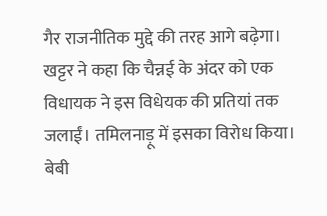गैर राजनीतिक मुद्दे की तरह आगे बढ़ेगा। खट्टर ने कहा कि चैन्नई के अंदर को एक विधायक ने इस विधेयक की प्रतियां तक जलाईं। तमिलनाड़ू में इसका विरोध किया।
बेबी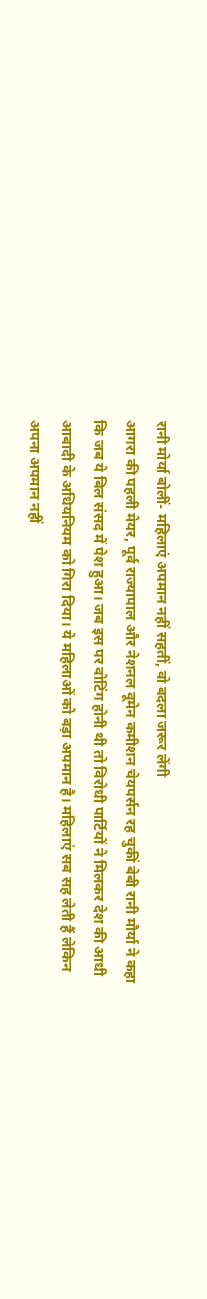रानी मोर्या बोलीं- महिलाएं अपमान नहीं सहतीं, वो बदला जरूर लेंगी
आगरा की पहली मेयर, पूर्व राज्यापाल और नेशनल वूमेन कमीशन चेयपर्सन रह चुकीं बेबी रानी मौर्या ने कहा कि जब ये बिल संसद में पेश हुआ। जब इस पर वोटिंग होनी थी तो विरोधी पार्टियों ने मिलकर देश की आधी आबादी के अधियनियम को गिरा दिया। ये महिलाओं को बड़ा अपमान है। महिलाएं सब सह लेती हैं लेकिन अपना अपमान नहीं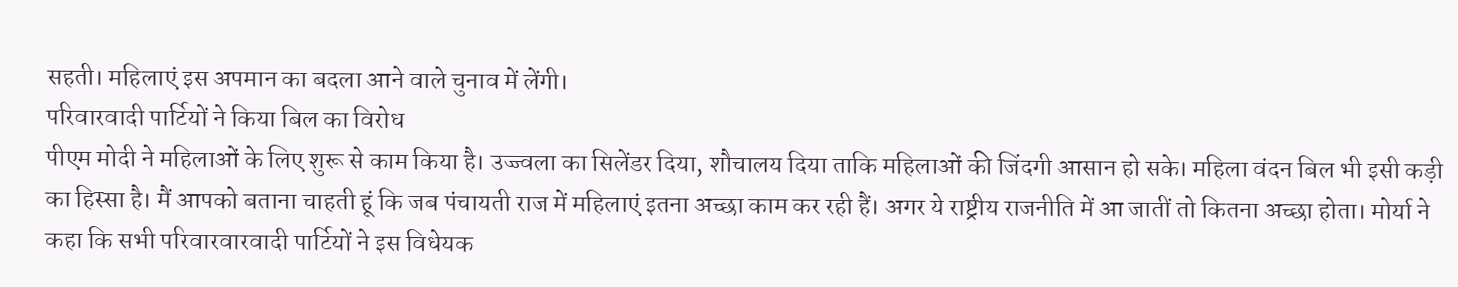सहती। महिलाएं इस अपमान का बदला आने वाले चुनाव में लेंगी।
परिवारवादी पार्टियों ने किया बिल का विरोध
पीएम मोदी ने महिलाओं के लिए शुरू से काम किया है। उज्ज्वला का सिलेंडर दिया, शौचालय दिया ताकि महिलाओं की जिंदगी आसान हो सके। महिला वंदन बिल भी इसी कड़ी का हिस्सा है। मैं आपको बताना चाहती हूं कि जब पंचायती राज में महिलाएं इतना अच्छा काम कर रही हैं। अगर ये राष्ट्रीय राजनीति में आ जातीं तो कितना अच्छा होता। मोर्या ने कहा कि सभी परिवारवारवादी पार्टियों ने इस विधेयक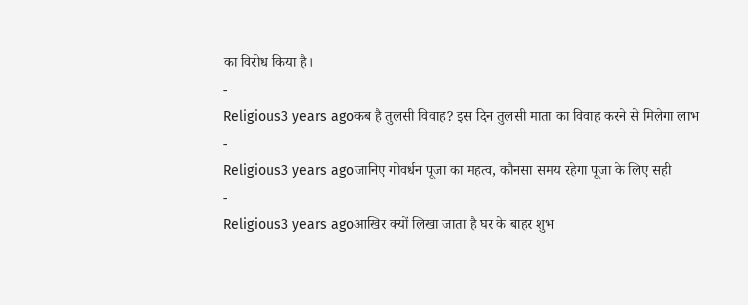का विरोध किया है।
-
Religious3 years agoकब है तुलसी विवाह? इस दिन तुलसी माता का विवाह करने से मिलेगा लाभ
-
Religious3 years agoजानिए गोवर्धन पूजा का महत्व, कौनसा समय रहेगा पूजा के लिए सही
-
Religious3 years agoआखिर क्यों लिखा जाता है घर के बाहर शुभ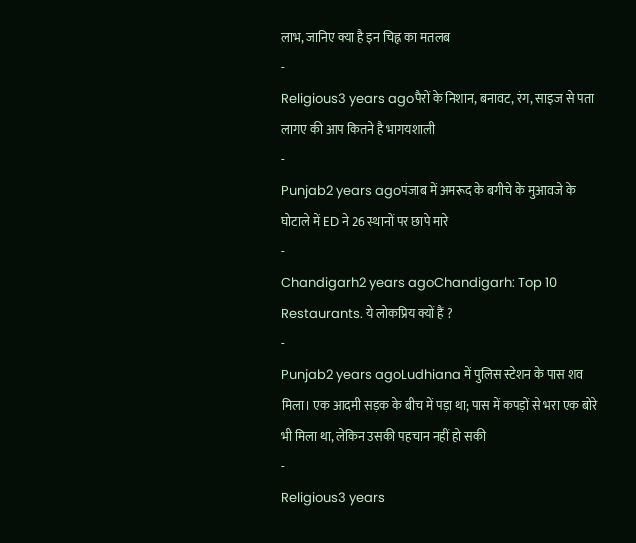लाभ, जानिए क्या है इन चिह्न का मतलब
-
Religious3 years agoपैरों के निशान, बनावट, रंग, साइज से पता लागए की आप कितने है भागयशाली
-
Punjab2 years agoपंजाब में अमरूद के बगीचे के मुआवजे के घोटाले में ED ने 26 स्थानों पर छापे मारे
-
Chandigarh2 years agoChandigarh: Top 10 Restaurants. ये लोकप्रिय क्यों हैं ?
-
Punjab2 years agoLudhiana में पुलिस स्टेशन के पास शव मिला। एक आदमी सड़क के बीच में पड़ा था; पास में कपड़ों से भरा एक बोरे भी मिला था, लेकिन उसकी पहचान नहीं हो सकी
-
Religious3 years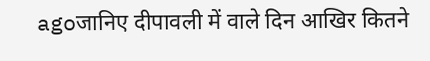agoजानिए दीपावली में वाले दिन आखिर कितने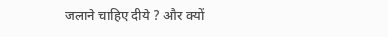जलाने चाहिए दीये ? और क्यों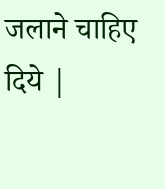जलाने चाहिए दिये |